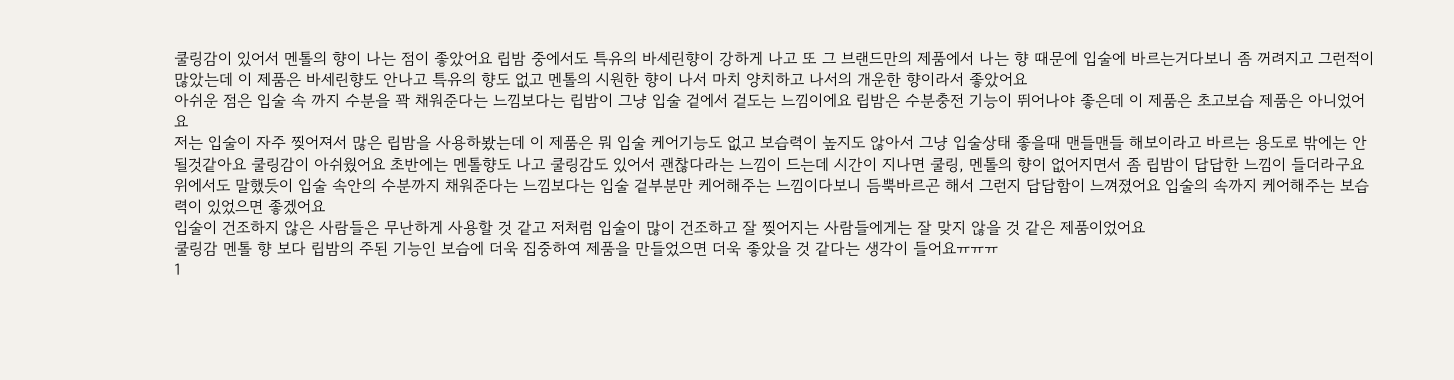쿨링감이 있어서 멘톨의 향이 나는 점이 좋았어요 립밤 중에서도 특유의 바세린향이 강하게 나고 또 그 브랜드만의 제품에서 나는 향 때문에 입술에 바르는거다보니 좀 꺼려지고 그런적이 많았는데 이 제품은 바세린향도 안나고 특유의 향도 없고 멘톨의 시원한 향이 나서 마치 양치하고 나서의 개운한 향이라서 좋았어요
아쉬운 점은 입술 속 까지 수분을 꽉 채워준다는 느낌보다는 립밤이 그냥 입술 겉에서 겉도는 느낌이에요 립밤은 수분충전 기능이 뛰어나야 좋은데 이 제품은 초고보습 제품은 아니었어요
저는 입술이 자주 찢어져서 많은 립밤을 사용하봤는데 이 제품은 뭐 입술 케어기능도 없고 보습력이 높지도 않아서 그냥 입술상태 좋을때 맨들맨들 해보이라고 바르는 용도로 밖에는 안될것같아요 쿨링감이 아쉬웠어요 초반에는 멘톨향도 나고 쿨링감도 있어서 괜찮다라는 느낌이 드는데 시간이 지나면 쿨링, 멘톨의 향이 없어지면서 좀 립밤이 답답한 느낌이 들더라구요 위에서도 말했듯이 입술 속안의 수분까지 채워준다는 느낌보다는 입술 겉부분만 케어해주는 느낌이다보니 듬뿍바르곤 해서 그런지 답답함이 느껴졌어요 입술의 속까지 케어해주는 보습력이 있었으면 좋겠어요
입술이 건조하지 않은 사람들은 무난하게 사용할 것 같고 저처럼 입술이 많이 건조하고 잘 찢어지는 사람들에게는 잘 맞지 않을 것 같은 제품이었어요
쿨링감 멘톨 향 보다 립밤의 주된 기능인 보습에 더욱 집중하여 제품을 만들었으면 더욱 좋았을 것 같다는 생각이 들어요ㅠㅠㅠ
1